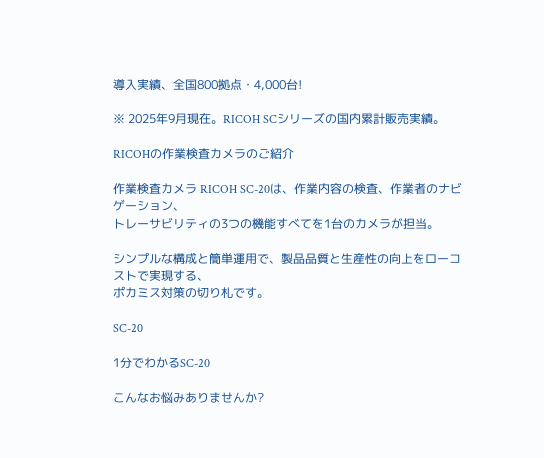導入実績、全国800拠点・4,000台!

※ 2025年9月現在。RICOH SCシリーズの国内累計販売実績。

RICOHの作業検査カメラのご紹介

作業検査カメラ RICOH SC-20は、作業内容の検査、作業者のナビゲーション、
トレーサビリティの3つの機能すべてを1台のカメラが担当。

シンプルな構成と簡単運用で、製品品質と生産性の向上をローコストで実現する、
ポカミス対策の切り札です。

SC-20

1分でわかるSC-20

こんなお悩みありませんか?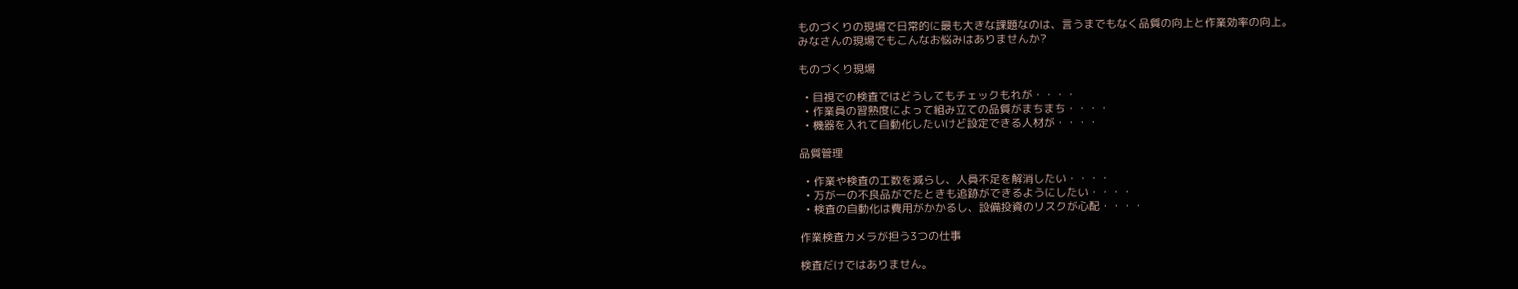ものづくりの現場で日常的に最も大きな課題なのは、言うまでもなく品質の向上と作業効率の向上。
みなさんの現場でもこんなお悩みはありませんか?

ものづくり現場

  • 目視での検査ではどうしてもチェックもれが・・・・
  • 作業員の習熟度によって組み立ての品質がまちまち・・・・
  • 機器を入れて自動化したいけど設定できる人材が・・・・

品質管理

  • 作業や検査の工数を減らし、人員不足を解消したい・・・・
  • 万が一の不良品がでたときも追跡ができるようにしたい・・・・
  • 検査の自動化は費用がかかるし、設備投資のリスクが心配・・・・

作業検査カメラが担う3つの仕事

検査だけではありません。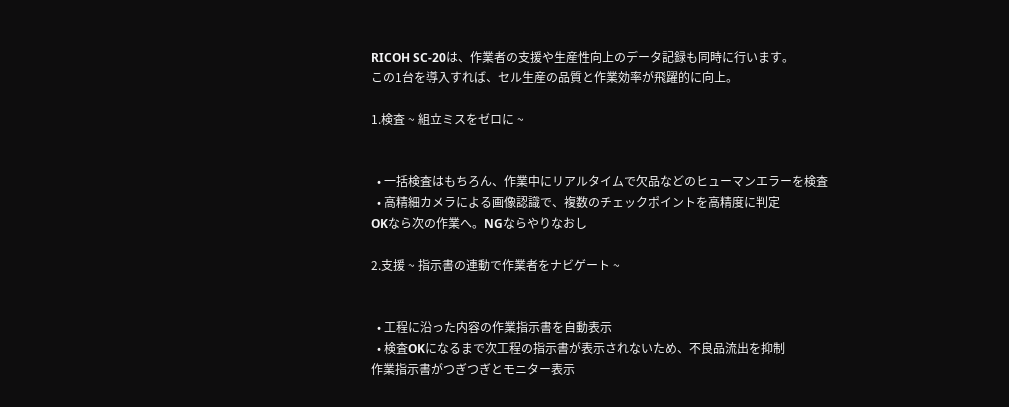RICOH SC-20は、作業者の支援や生産性向上のデータ記録も同時に行います。
この1台を導入すれば、セル生産の品質と作業効率が飛躍的に向上。

1.検査 ~ 組立ミスをゼロに ~


  • 一括検査はもちろん、作業中にリアルタイムで欠品などのヒューマンエラーを検査
  • 高精細カメラによる画像認識で、複数のチェックポイントを高精度に判定
OKなら次の作業へ。NGならやりなおし

2.支援 ~ 指示書の連動で作業者をナビゲート ~


  • 工程に沿った内容の作業指示書を自動表示
  • 検査OKになるまで次工程の指示書が表示されないため、不良品流出を抑制
作業指示書がつぎつぎとモニター表示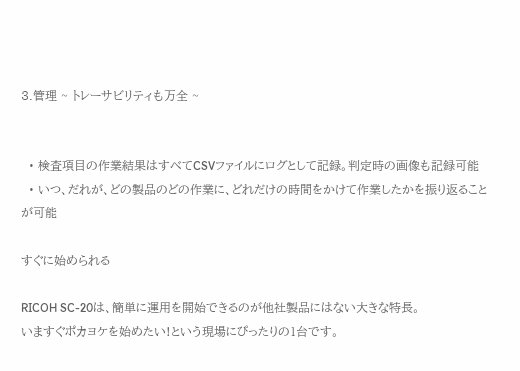3.管理 ~ トレーサビリティも万全 ~


  • 検査項目の作業結果はすべてCSVファイルにログとして記録。判定時の画像も記録可能
  • いつ、だれが、どの製品のどの作業に、どれだけの時間をかけて作業したかを振り返ることが可能

すぐに始められる

RICOH SC-20は、簡単に運用を開始できるのが他社製品にはない大きな特長。
いますぐポカヨケを始めたい!という現場にぴったりの1台です。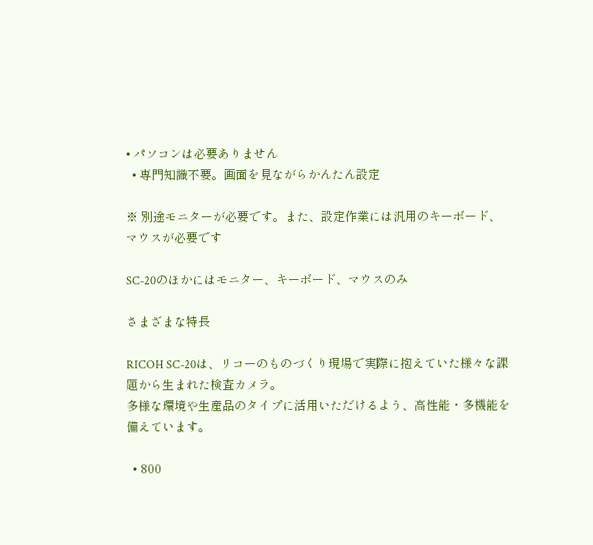• パソコンは必要ありません
  • 専門知識不要。画面を見ながらかんたん設定

※ 別途モニターが必要です。また、設定作業には汎用のキーボード、マウスが必要です

SC-20のほかにはモニター、キーボード、マウスのみ

さまざまな特長

RICOH SC-20は、リコーのものづくり現場で実際に抱えていた様々な課題から生まれた検査カメラ。
多様な環境や生産品のタイプに活用いただけるよう、高性能・多機能を備えています。

  • 800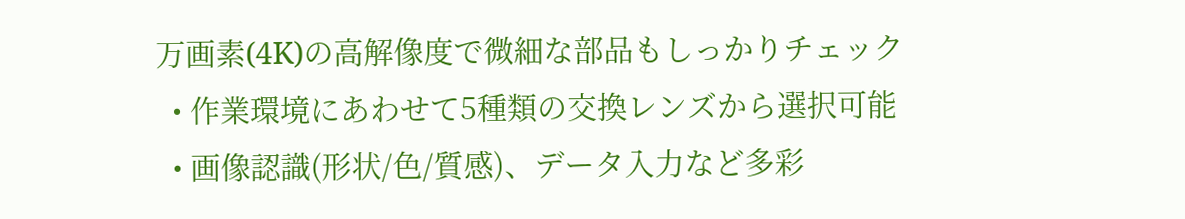万画素(4K)の高解像度で微細な部品もしっかりチェック
  • 作業環境にあわせて5種類の交換レンズから選択可能
  • 画像認識(形状/色/質感)、データ入力など多彩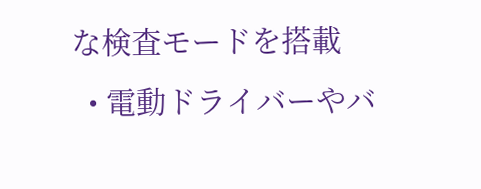な検査モードを搭載
  • 電動ドライバーやバ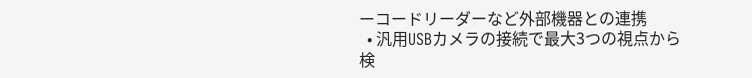ーコードリーダーなど外部機器との連携
  • 汎用USBカメラの接続で最大3つの視点から検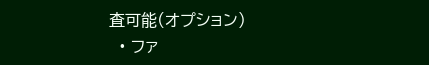査可能(オプション)
  • ファ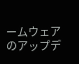ームウェアのアップデ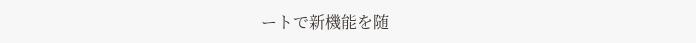ートで新機能を随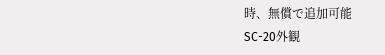時、無償で追加可能
SC-20外観